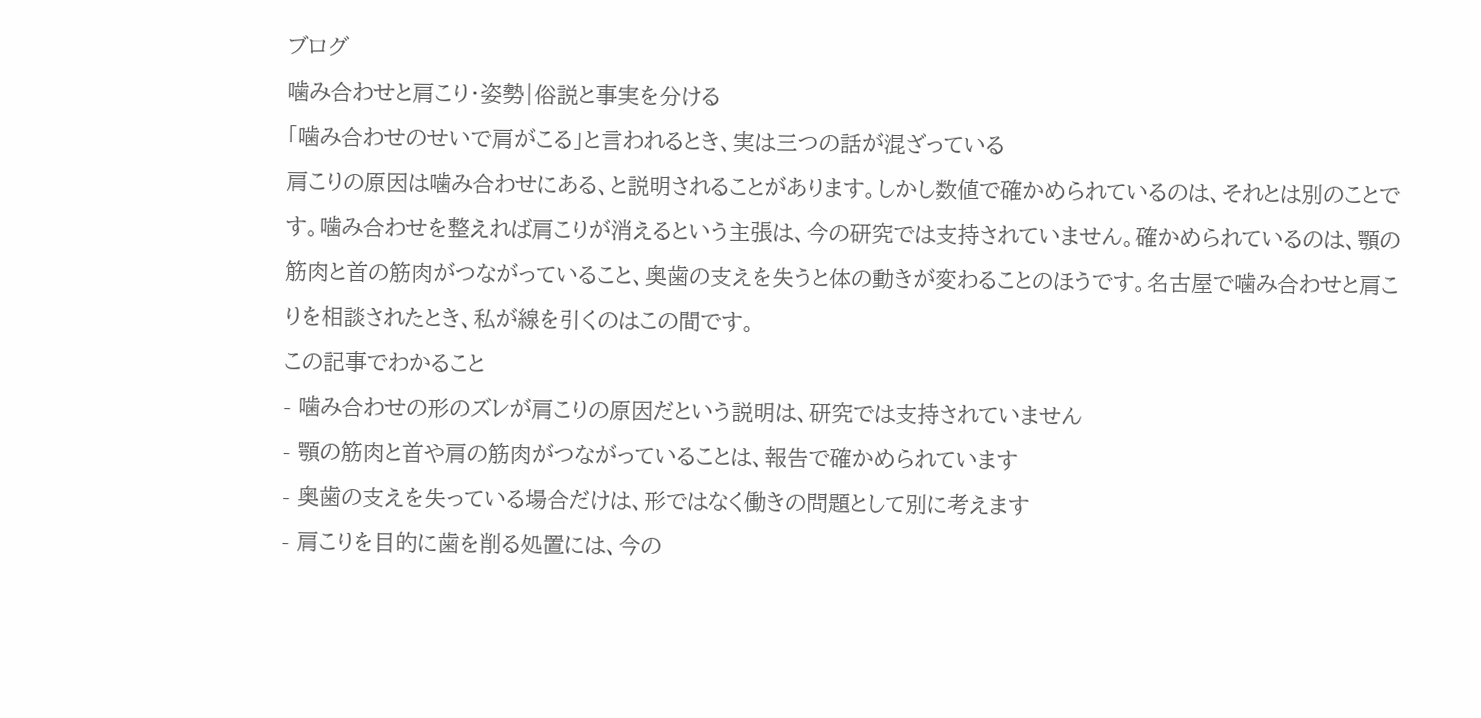ブログ
噛み合わせと肩こり・姿勢|俗説と事実を分ける
「噛み合わせのせいで肩がこる」と言われるとき、実は三つの話が混ざっている
肩こりの原因は噛み合わせにある、と説明されることがあります。しかし数値で確かめられているのは、それとは別のことです。噛み合わせを整えれば肩こりが消えるという主張は、今の研究では支持されていません。確かめられているのは、顎の筋肉と首の筋肉がつながっていること、奥歯の支えを失うと体の動きが変わることのほうです。名古屋で噛み合わせと肩こりを相談されたとき、私が線を引くのはこの間です。
この記事でわかること
- 噛み合わせの形のズレが肩こりの原因だという説明は、研究では支持されていません
- 顎の筋肉と首や肩の筋肉がつながっていることは、報告で確かめられています
- 奥歯の支えを失っている場合だけは、形ではなく働きの問題として別に考えます
- 肩こりを目的に歯を削る処置には、今の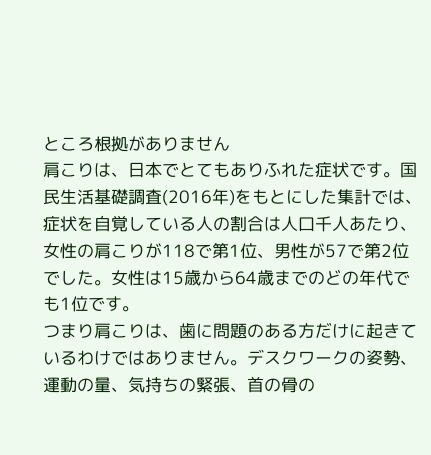ところ根拠がありません
肩こりは、日本でとてもありふれた症状です。国民生活基礎調査(2016年)をもとにした集計では、症状を自覚している人の割合は人口千人あたり、女性の肩こりが118で第1位、男性が57で第2位でした。女性は15歳から64歳までのどの年代でも1位です。
つまり肩こりは、歯に問題のある方だけに起きているわけではありません。デスクワークの姿勢、運動の量、気持ちの緊張、首の骨の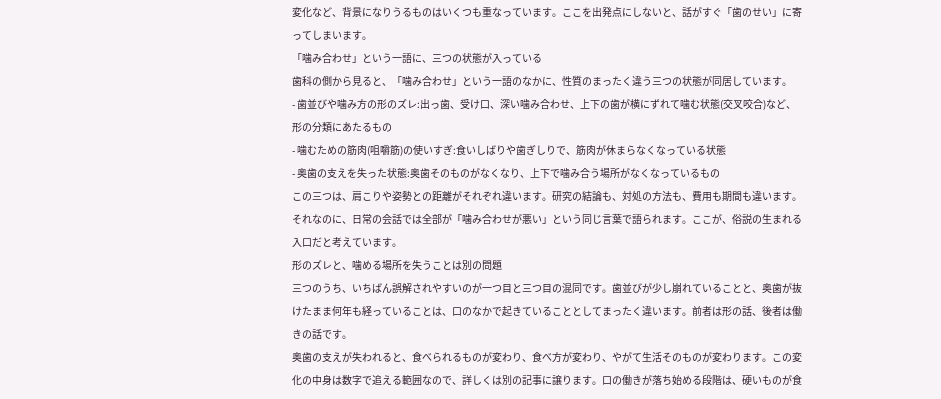変化など、背景になりうるものはいくつも重なっています。ここを出発点にしないと、話がすぐ「歯のせい」に寄ってしまいます。
「噛み合わせ」という一語に、三つの状態が入っている
歯科の側から見ると、「噛み合わせ」という一語のなかに、性質のまったく違う三つの状態が同居しています。
- 歯並びや噛み方の形のズレ:出っ歯、受け口、深い噛み合わせ、上下の歯が横にずれて噛む状態(交叉咬合)など、形の分類にあたるもの
- 噛むための筋肉(咀嚼筋)の使いすぎ:食いしばりや歯ぎしりで、筋肉が休まらなくなっている状態
- 奥歯の支えを失った状態:奥歯そのものがなくなり、上下で噛み合う場所がなくなっているもの
この三つは、肩こりや姿勢との距離がそれぞれ違います。研究の結論も、対処の方法も、費用も期間も違います。それなのに、日常の会話では全部が「噛み合わせが悪い」という同じ言葉で語られます。ここが、俗説の生まれる入口だと考えています。
形のズレと、噛める場所を失うことは別の問題
三つのうち、いちばん誤解されやすいのが一つ目と三つ目の混同です。歯並びが少し崩れていることと、奥歯が抜けたまま何年も経っていることは、口のなかで起きていることとしてまったく違います。前者は形の話、後者は働きの話です。
奥歯の支えが失われると、食べられるものが変わり、食べ方が変わり、やがて生活そのものが変わります。この変化の中身は数字で追える範囲なので、詳しくは別の記事に譲ります。口の働きが落ち始める段階は、硬いものが食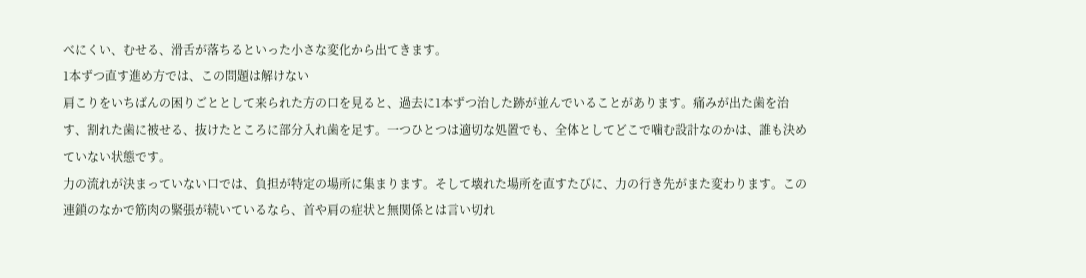べにくい、むせる、滑舌が落ちるといった小さな変化から出てきます。
1本ずつ直す進め方では、この問題は解けない
肩こりをいちばんの困りごととして来られた方の口を見ると、過去に1本ずつ治した跡が並んでいることがあります。痛みが出た歯を治す、割れた歯に被せる、抜けたところに部分入れ歯を足す。一つひとつは適切な処置でも、全体としてどこで噛む設計なのかは、誰も決めていない状態です。
力の流れが決まっていない口では、負担が特定の場所に集まります。そして壊れた場所を直すたびに、力の行き先がまた変わります。この連鎖のなかで筋肉の緊張が続いているなら、首や肩の症状と無関係とは言い切れ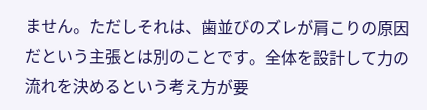ません。ただしそれは、歯並びのズレが肩こりの原因だという主張とは別のことです。全体を設計して力の流れを決めるという考え方が要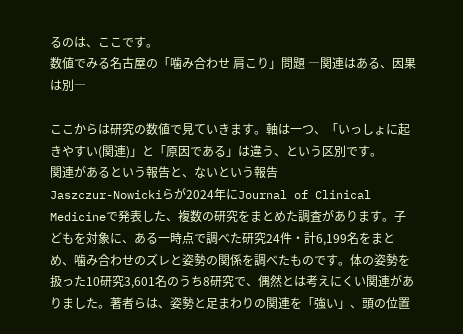るのは、ここです。
数値でみる名古屋の「噛み合わせ 肩こり」問題 ―関連はある、因果は別―

ここからは研究の数値で見ていきます。軸は一つ、「いっしょに起きやすい(関連)」と「原因である」は違う、という区別です。
関連があるという報告と、ないという報告
Jaszczur-Nowickiらが2024年にJournal of Clinical Medicineで発表した、複数の研究をまとめた調査があります。子どもを対象に、ある一時点で調べた研究24件・計6,199名をまとめ、噛み合わせのズレと姿勢の関係を調べたものです。体の姿勢を扱った10研究3,601名のうち8研究で、偶然とは考えにくい関連がありました。著者らは、姿勢と足まわりの関連を「強い」、頭の位置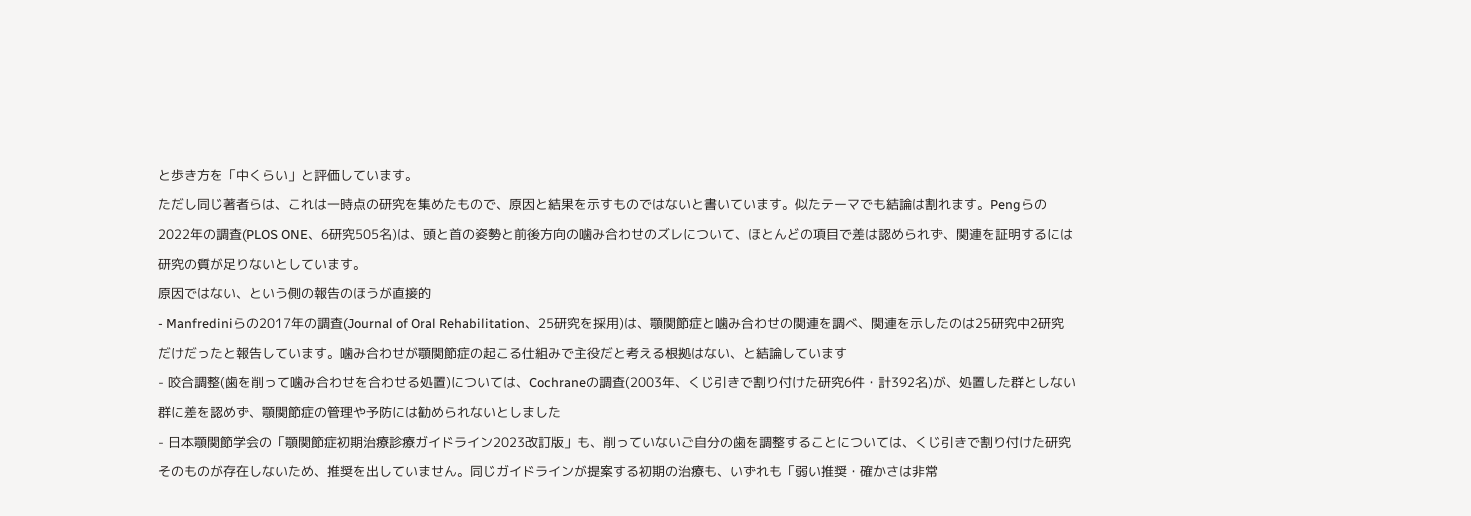と歩き方を「中くらい」と評価しています。
ただし同じ著者らは、これは一時点の研究を集めたもので、原因と結果を示すものではないと書いています。似たテーマでも結論は割れます。Pengらの2022年の調査(PLOS ONE、6研究505名)は、頭と首の姿勢と前後方向の噛み合わせのズレについて、ほとんどの項目で差は認められず、関連を証明するには研究の質が足りないとしています。
原因ではない、という側の報告のほうが直接的
- Manfrediniらの2017年の調査(Journal of Oral Rehabilitation、25研究を採用)は、顎関節症と噛み合わせの関連を調べ、関連を示したのは25研究中2研究だけだったと報告しています。噛み合わせが顎関節症の起こる仕組みで主役だと考える根拠はない、と結論しています
- 咬合調整(歯を削って噛み合わせを合わせる処置)については、Cochraneの調査(2003年、くじ引きで割り付けた研究6件・計392名)が、処置した群としない群に差を認めず、顎関節症の管理や予防には勧められないとしました
- 日本顎関節学会の「顎関節症初期治療診療ガイドライン2023改訂版」も、削っていないご自分の歯を調整することについては、くじ引きで割り付けた研究そのものが存在しないため、推奨を出していません。同じガイドラインが提案する初期の治療も、いずれも「弱い推奨・確かさは非常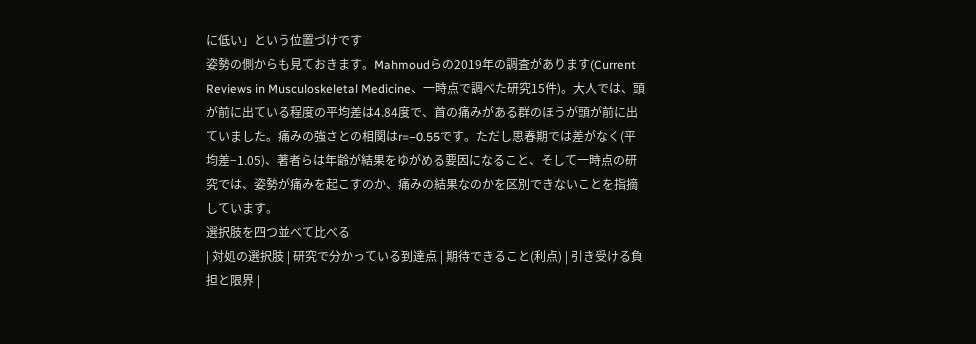に低い」という位置づけです
姿勢の側からも見ておきます。Mahmoudらの2019年の調査があります(Current Reviews in Musculoskeletal Medicine、一時点で調べた研究15件)。大人では、頭が前に出ている程度の平均差は4.84度で、首の痛みがある群のほうが頭が前に出ていました。痛みの強さとの相関はr=−0.55です。ただし思春期では差がなく(平均差−1.05)、著者らは年齢が結果をゆがめる要因になること、そして一時点の研究では、姿勢が痛みを起こすのか、痛みの結果なのかを区別できないことを指摘しています。
選択肢を四つ並べて比べる
| 対処の選択肢 | 研究で分かっている到達点 | 期待できること(利点) | 引き受ける負担と限界 |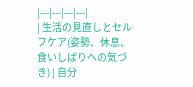|---|---|---|---|
| 生活の見直しとセルフケア(姿勢、休息、食いしばりへの気づき) | 自分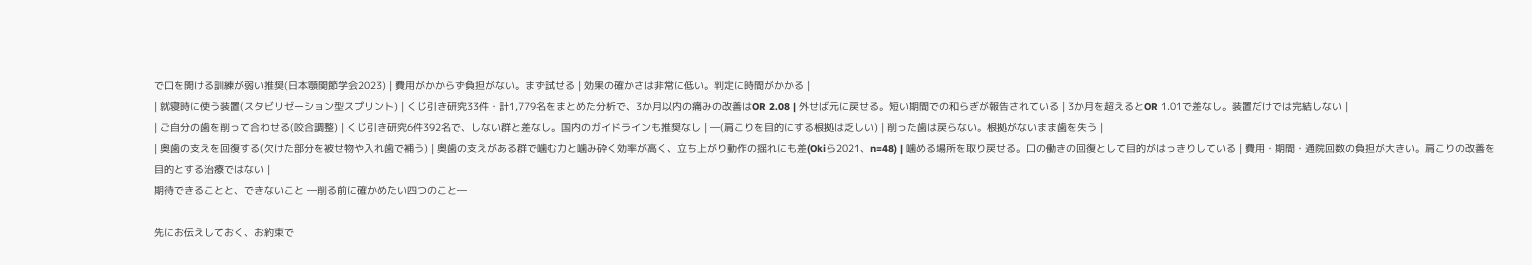で口を開ける訓練が弱い推奨(日本顎関節学会2023) | 費用がかからず負担がない。まず試せる | 効果の確かさは非常に低い。判定に時間がかかる |
| 就寝時に使う装置(スタビリゼーション型スプリント) | くじ引き研究33件・計1,779名をまとめた分析で、3か月以内の痛みの改善はOR 2.08 | 外せば元に戻せる。短い期間での和らぎが報告されている | 3か月を超えるとOR 1.01で差なし。装置だけでは完結しない |
| ご自分の歯を削って合わせる(咬合調整) | くじ引き研究6件392名で、しない群と差なし。国内のガイドラインも推奨なし | ―(肩こりを目的にする根拠は乏しい) | 削った歯は戻らない。根拠がないまま歯を失う |
| 奥歯の支えを回復する(欠けた部分を被せ物や入れ歯で補う) | 奥歯の支えがある群で噛む力と噛み砕く効率が高く、立ち上がり動作の揺れにも差(Okiら2021、n=48) | 噛める場所を取り戻せる。口の働きの回復として目的がはっきりしている | 費用・期間・通院回数の負担が大きい。肩こりの改善を目的とする治療ではない |
期待できることと、できないこと ―削る前に確かめたい四つのこと―

先にお伝えしておく、お約束で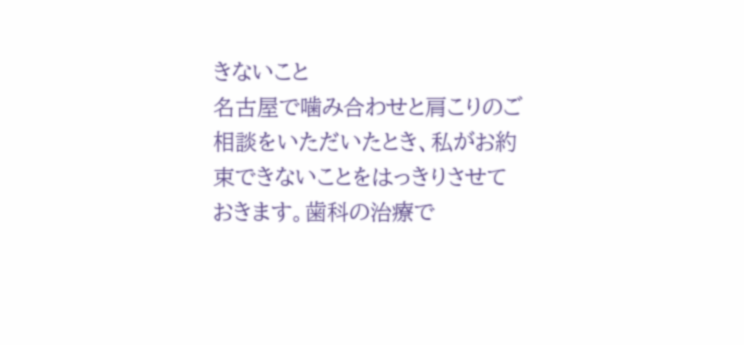きないこと
名古屋で噛み合わせと肩こりのご相談をいただいたとき、私がお約束できないことをはっきりさせておきます。歯科の治療で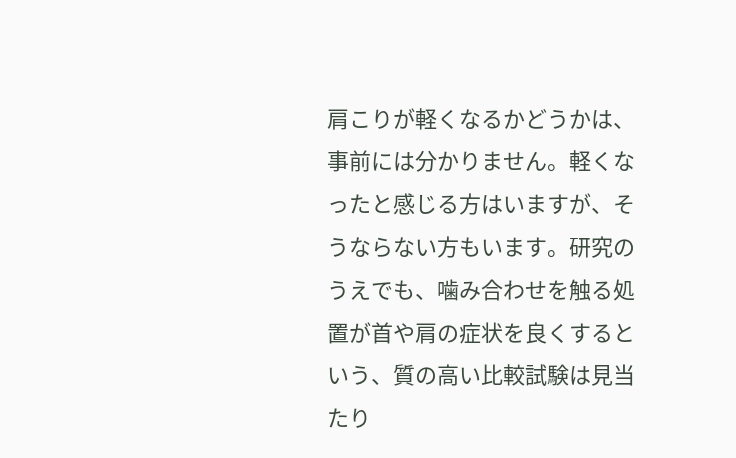肩こりが軽くなるかどうかは、事前には分かりません。軽くなったと感じる方はいますが、そうならない方もいます。研究のうえでも、噛み合わせを触る処置が首や肩の症状を良くするという、質の高い比較試験は見当たり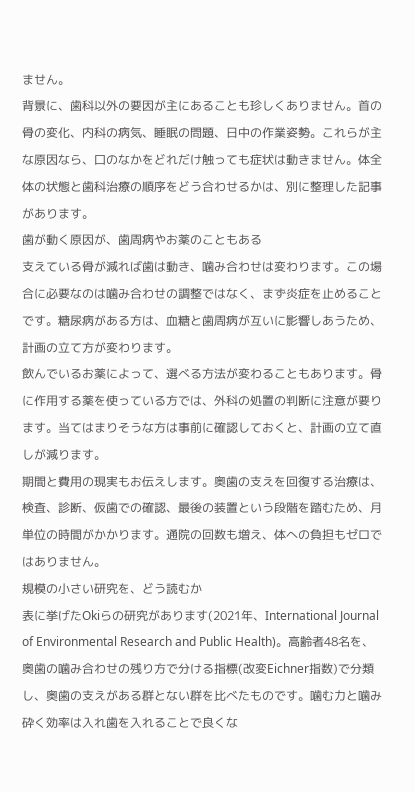ません。
背景に、歯科以外の要因が主にあることも珍しくありません。首の骨の変化、内科の病気、睡眠の問題、日中の作業姿勢。これらが主な原因なら、口のなかをどれだけ触っても症状は動きません。体全体の状態と歯科治療の順序をどう合わせるかは、別に整理した記事があります。
歯が動く原因が、歯周病やお薬のこともある
支えている骨が減れば歯は動き、噛み合わせは変わります。この場合に必要なのは噛み合わせの調整ではなく、まず炎症を止めることです。糖尿病がある方は、血糖と歯周病が互いに影響しあうため、計画の立て方が変わります。
飲んでいるお薬によって、選べる方法が変わることもあります。骨に作用する薬を使っている方では、外科の処置の判断に注意が要ります。当てはまりそうな方は事前に確認しておくと、計画の立て直しが減ります。
期間と費用の現実もお伝えします。奥歯の支えを回復する治療は、検査、診断、仮歯での確認、最後の装置という段階を踏むため、月単位の時間がかかります。通院の回数も増え、体への負担もゼロではありません。
規模の小さい研究を、どう読むか
表に挙げたOkiらの研究があります(2021年、International Journal of Environmental Research and Public Health)。高齢者48名を、奥歯の噛み合わせの残り方で分ける指標(改変Eichner指数)で分類し、奥歯の支えがある群とない群を比べたものです。噛む力と噛み砕く効率は入れ歯を入れることで良くな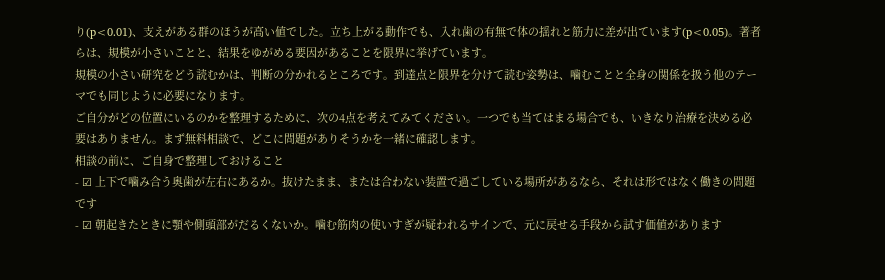り(p<0.01)、支えがある群のほうが高い値でした。立ち上がる動作でも、入れ歯の有無で体の揺れと筋力に差が出ています(p<0.05)。著者らは、規模が小さいことと、結果をゆがめる要因があることを限界に挙げています。
規模の小さい研究をどう読むかは、判断の分かれるところです。到達点と限界を分けて読む姿勢は、噛むことと全身の関係を扱う他のテーマでも同じように必要になります。
ご自分がどの位置にいるのかを整理するために、次の4点を考えてみてください。一つでも当てはまる場合でも、いきなり治療を決める必要はありません。まず無料相談で、どこに問題がありそうかを一緒に確認します。
相談の前に、ご自身で整理しておけること
- ☑ 上下で噛み合う奥歯が左右にあるか。抜けたまま、または合わない装置で過ごしている場所があるなら、それは形ではなく働きの問題です
- ☑ 朝起きたときに顎や側頭部がだるくないか。噛む筋肉の使いすぎが疑われるサインで、元に戻せる手段から試す価値があります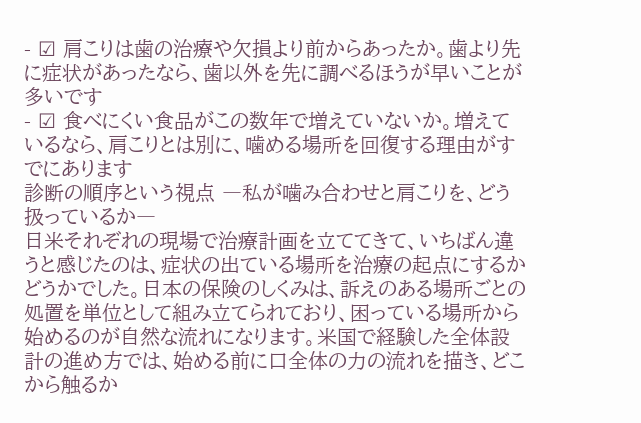- ☑ 肩こりは歯の治療や欠損より前からあったか。歯より先に症状があったなら、歯以外を先に調べるほうが早いことが多いです
- ☑ 食べにくい食品がこの数年で増えていないか。増えているなら、肩こりとは別に、噛める場所を回復する理由がすでにあります
診断の順序という視点 ―私が噛み合わせと肩こりを、どう扱っているか―
日米それぞれの現場で治療計画を立ててきて、いちばん違うと感じたのは、症状の出ている場所を治療の起点にするかどうかでした。日本の保険のしくみは、訴えのある場所ごとの処置を単位として組み立てられており、困っている場所から始めるのが自然な流れになります。米国で経験した全体設計の進め方では、始める前に口全体の力の流れを描き、どこから触るか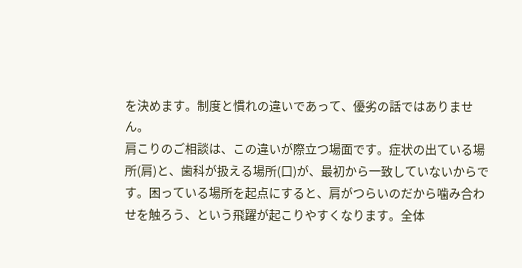を決めます。制度と慣れの違いであって、優劣の話ではありません。
肩こりのご相談は、この違いが際立つ場面です。症状の出ている場所(肩)と、歯科が扱える場所(口)が、最初から一致していないからです。困っている場所を起点にすると、肩がつらいのだから噛み合わせを触ろう、という飛躍が起こりやすくなります。全体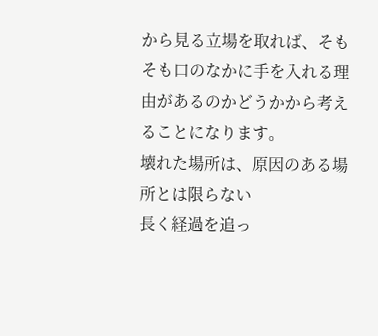から見る立場を取れば、そもそも口のなかに手を入れる理由があるのかどうかから考えることになります。
壊れた場所は、原因のある場所とは限らない
長く経過を追っ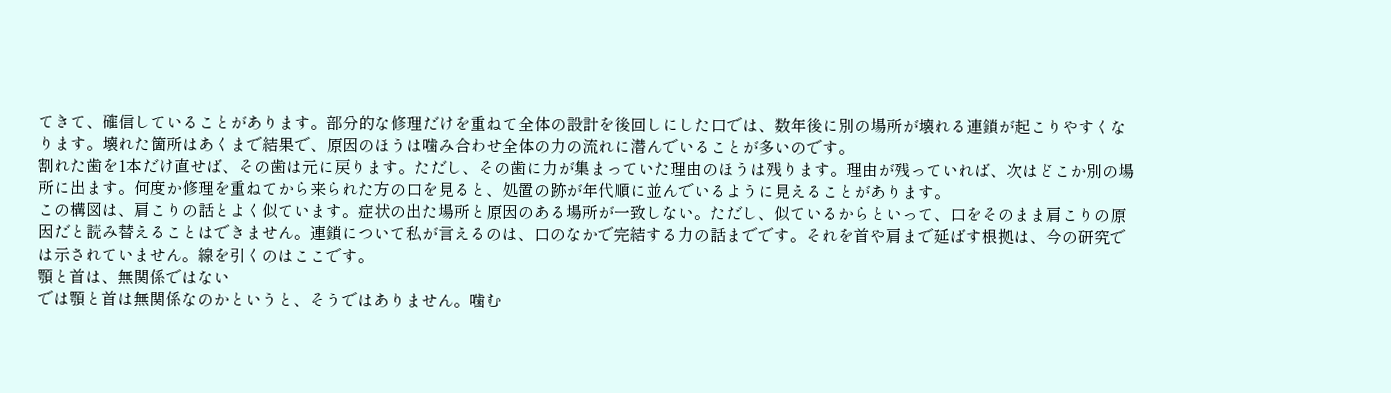てきて、確信していることがあります。部分的な修理だけを重ねて全体の設計を後回しにした口では、数年後に別の場所が壊れる連鎖が起こりやすくなります。壊れた箇所はあくまで結果で、原因のほうは噛み合わせ全体の力の流れに潜んでいることが多いのです。
割れた歯を1本だけ直せば、その歯は元に戻ります。ただし、その歯に力が集まっていた理由のほうは残ります。理由が残っていれば、次はどこか別の場所に出ます。何度か修理を重ねてから来られた方の口を見ると、処置の跡が年代順に並んでいるように見えることがあります。
この構図は、肩こりの話とよく似ています。症状の出た場所と原因のある場所が一致しない。ただし、似ているからといって、口をそのまま肩こりの原因だと読み替えることはできません。連鎖について私が言えるのは、口のなかで完結する力の話までです。それを首や肩まで延ばす根拠は、今の研究では示されていません。線を引くのはここです。
顎と首は、無関係ではない
では顎と首は無関係なのかというと、そうではありません。噛む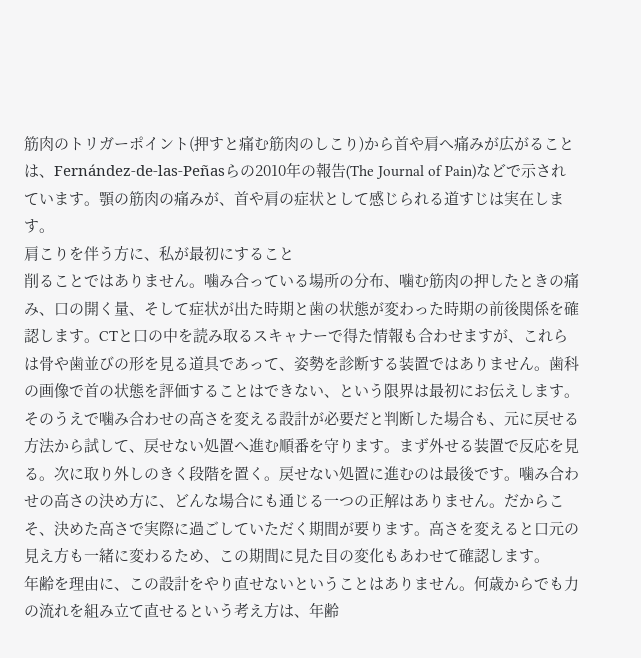筋肉のトリガーポイント(押すと痛む筋肉のしこり)から首や肩へ痛みが広がることは、Fernández-de-las-Peñasらの2010年の報告(The Journal of Pain)などで示されています。顎の筋肉の痛みが、首や肩の症状として感じられる道すじは実在します。
肩こりを伴う方に、私が最初にすること
削ることではありません。噛み合っている場所の分布、噛む筋肉の押したときの痛み、口の開く量、そして症状が出た時期と歯の状態が変わった時期の前後関係を確認します。CTと口の中を読み取るスキャナーで得た情報も合わせますが、これらは骨や歯並びの形を見る道具であって、姿勢を診断する装置ではありません。歯科の画像で首の状態を評価することはできない、という限界は最初にお伝えします。
そのうえで噛み合わせの高さを変える設計が必要だと判断した場合も、元に戻せる方法から試して、戻せない処置へ進む順番を守ります。まず外せる装置で反応を見る。次に取り外しのきく段階を置く。戻せない処置に進むのは最後です。噛み合わせの高さの決め方に、どんな場合にも通じる一つの正解はありません。だからこそ、決めた高さで実際に過ごしていただく期間が要ります。高さを変えると口元の見え方も一緒に変わるため、この期間に見た目の変化もあわせて確認します。
年齢を理由に、この設計をやり直せないということはありません。何歳からでも力の流れを組み立て直せるという考え方は、年齢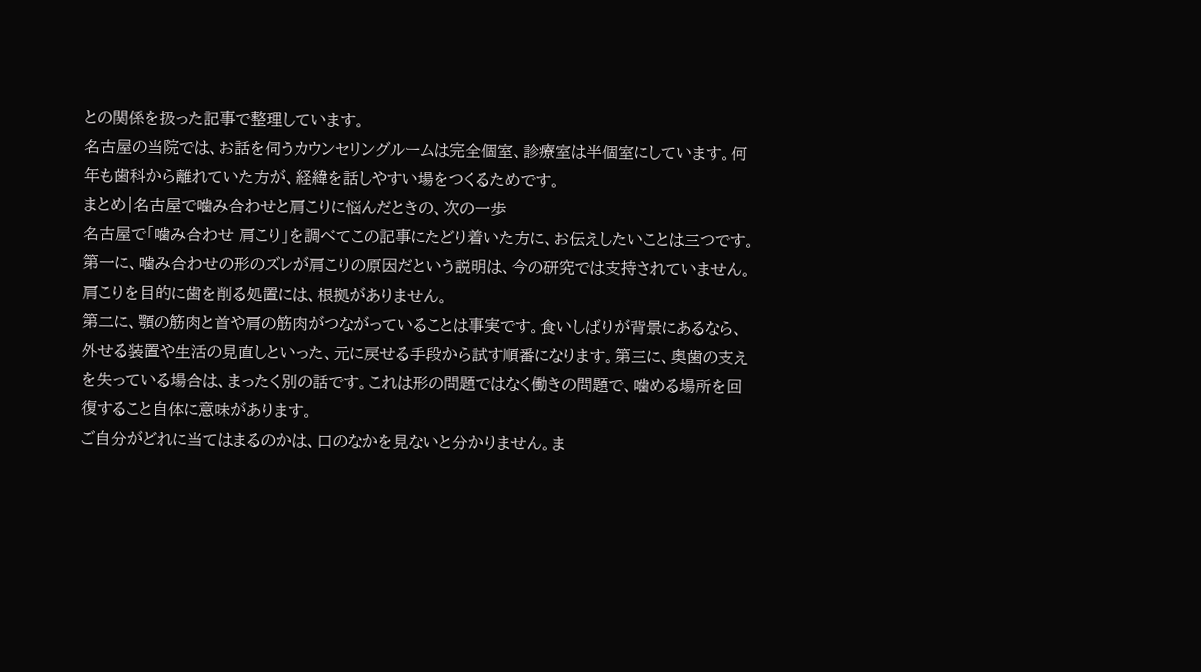との関係を扱った記事で整理しています。
名古屋の当院では、お話を伺うカウンセリングルームは完全個室、診療室は半個室にしています。何年も歯科から離れていた方が、経緯を話しやすい場をつくるためです。
まとめ|名古屋で噛み合わせと肩こりに悩んだときの、次の一歩
名古屋で「噛み合わせ 肩こり」を調べてこの記事にたどり着いた方に、お伝えしたいことは三つです。第一に、噛み合わせの形のズレが肩こりの原因だという説明は、今の研究では支持されていません。肩こりを目的に歯を削る処置には、根拠がありません。
第二に、顎の筋肉と首や肩の筋肉がつながっていることは事実です。食いしばりが背景にあるなら、外せる装置や生活の見直しといった、元に戻せる手段から試す順番になります。第三に、奥歯の支えを失っている場合は、まったく別の話です。これは形の問題ではなく働きの問題で、噛める場所を回復すること自体に意味があります。
ご自分がどれに当てはまるのかは、口のなかを見ないと分かりません。ま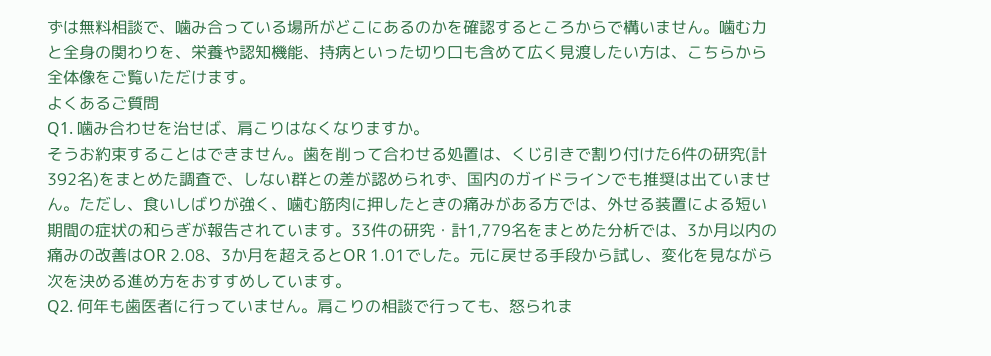ずは無料相談で、噛み合っている場所がどこにあるのかを確認するところからで構いません。噛む力と全身の関わりを、栄養や認知機能、持病といった切り口も含めて広く見渡したい方は、こちらから全体像をご覧いただけます。
よくあるご質問
Q1. 噛み合わせを治せば、肩こりはなくなりますか。
そうお約束することはできません。歯を削って合わせる処置は、くじ引きで割り付けた6件の研究(計392名)をまとめた調査で、しない群との差が認められず、国内のガイドラインでも推奨は出ていません。ただし、食いしばりが強く、噛む筋肉に押したときの痛みがある方では、外せる装置による短い期間の症状の和らぎが報告されています。33件の研究・計1,779名をまとめた分析では、3か月以内の痛みの改善はOR 2.08、3か月を超えるとOR 1.01でした。元に戻せる手段から試し、変化を見ながら次を決める進め方をおすすめしています。
Q2. 何年も歯医者に行っていません。肩こりの相談で行っても、怒られま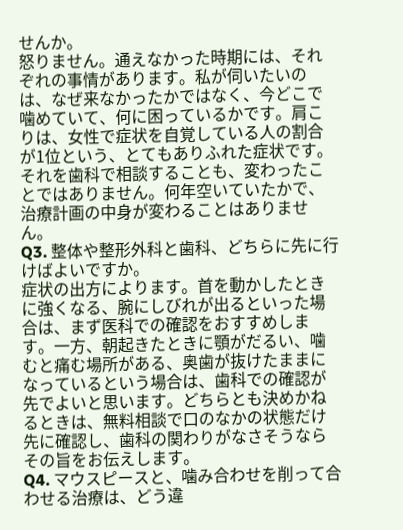せんか。
怒りません。通えなかった時期には、それぞれの事情があります。私が伺いたいのは、なぜ来なかったかではなく、今どこで噛めていて、何に困っているかです。肩こりは、女性で症状を自覚している人の割合が1位という、とてもありふれた症状です。それを歯科で相談することも、変わったことではありません。何年空いていたかで、治療計画の中身が変わることはありません。
Q3. 整体や整形外科と歯科、どちらに先に行けばよいですか。
症状の出方によります。首を動かしたときに強くなる、腕にしびれが出るといった場合は、まず医科での確認をおすすめします。一方、朝起きたときに顎がだるい、噛むと痛む場所がある、奥歯が抜けたままになっているという場合は、歯科での確認が先でよいと思います。どちらとも決めかねるときは、無料相談で口のなかの状態だけ先に確認し、歯科の関わりがなさそうならその旨をお伝えします。
Q4. マウスピースと、噛み合わせを削って合わせる治療は、どう違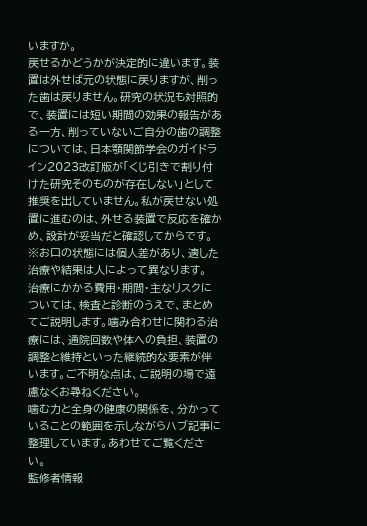いますか。
戻せるかどうかが決定的に違います。装置は外せば元の状態に戻りますが、削った歯は戻りません。研究の状況も対照的で、装置には短い期間の効果の報告がある一方、削っていないご自分の歯の調整については、日本顎関節学会のガイドライン2023改訂版が「くじ引きで割り付けた研究そのものが存在しない」として推奨を出していません。私が戻せない処置に進むのは、外せる装置で反応を確かめ、設計が妥当だと確認してからです。
※お口の状態には個人差があり、適した治療や結果は人によって異なります。
治療にかかる費用・期間・主なリスクについては、検査と診断のうえで、まとめてご説明します。噛み合わせに関わる治療には、通院回数や体への負担、装置の調整と維持といった継続的な要素が伴います。ご不明な点は、ご説明の場で遠慮なくお尋ねください。
噛む力と全身の健康の関係を、分かっていることの範囲を示しながらハブ記事に整理しています。あわせてご覧ください。
監修者情報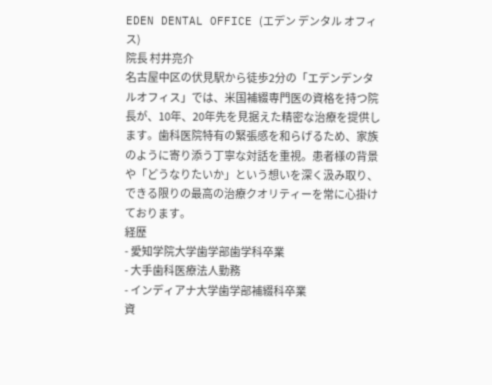EDEN DENTAL OFFICE (エデン デンタル オフィス)
院長 村井亮介
名古屋中区の伏見駅から徒歩2分の「エデンデンタルオフィス」では、米国補綴専門医の資格を持つ院長が、10年、20年先を見据えた精密な治療を提供します。歯科医院特有の緊張感を和らげるため、家族のように寄り添う丁寧な対話を重視。患者様の背景や「どうなりたいか」という想いを深く汲み取り、できる限りの最高の治療クオリティーを常に心掛けております。
経歴
- 愛知学院大学歯学部歯学科卒業
- 大手歯科医療法人勤務
- インディアナ大学歯学部補綴科卒業
資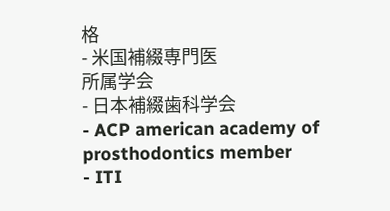格
- 米国補綴専門医
所属学会
- 日本補綴歯科学会
- ACP american academy of prosthodontics member
- ITI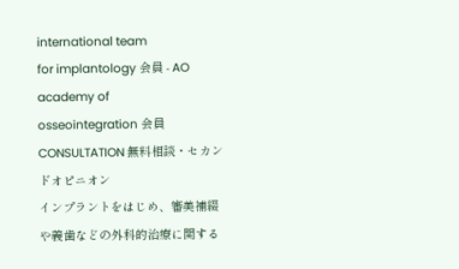international team
for implantology 会員 - AO academy of
osseointegration 会員
CONSULTATION 無料相談・セカンドオピニオン
インプラントをはじめ、審美補綴や義歯などの外科的治療に関する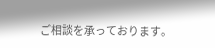ご相談を承っております。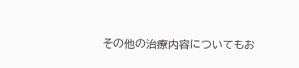その他の治療内容についてもお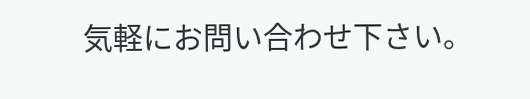気軽にお問い合わせ下さい。